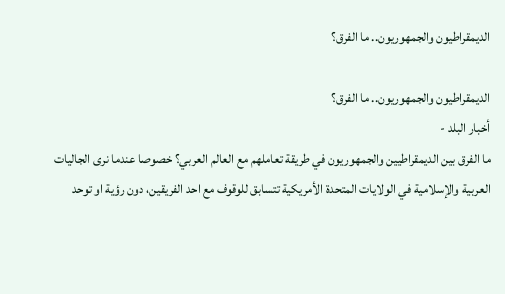الديمقراطيون والجمهوريون.. ما الفرق؟

الديمقراطيون والجمهوريون.. ما الفرق؟
أخبار البلد -
ما الفرق بين الديمقراطيين والجمهوريون في طريقة تعاملهم مع العالم العربي؟ خصوصا عندما نرى الجاليات العربية والإسلامية في الولايات المتحدة الأمريكية تتسابق للوقوف مع احد الفريقين، دون رؤية او توحد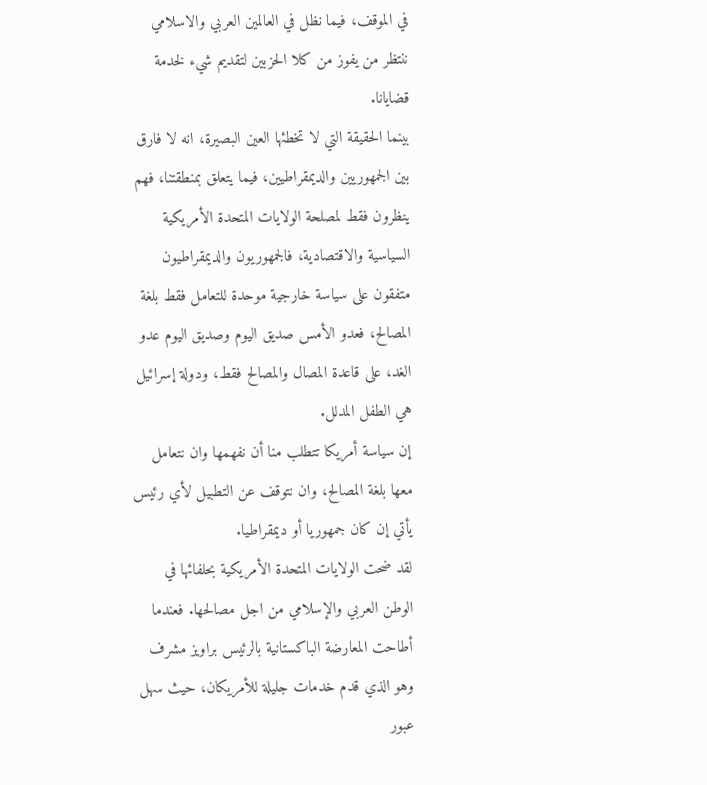في الموقف، فيما نظل في العالمين العربي والاسلامي ننتظر من يفوز من كلا الحزبين لتقديم شيء لخدمة قضايانا.
بينما الحقيقة التي لا تخطئها العين البصيرة، انه لا فارق بين الجمهوريين والديمقراطيين، فيما يتعلق بمنطقتنا، فهم ينظرون فقط لمصلحة الولايات المتحدة الأمريكية السياسية والاقتصادية، فالجمهوريون والديمقراطيون متفقون على سياسة خارجية موحدة للتعامل فقط بلغة المصالح، فعدو الأمس صديق اليوم وصديق اليوم عدو الغد، على قاعدة المصال والمصالح فقط، ودولة إسرائيل هي الطفل المدلل.
إن سياسة أمريكا تتطلب منا أن نفهمها وان نتعامل معها بلغة المصالح، وان نتوقف عن التطبيل لأي رئيس يأتي إن كان جمهوريا أو ديمقراطيا.
لقد ضحت الولايات المتحدة الأمريكية بحلفائها في الوطن العربي والإسلامي من اجل مصالحها. فعندما أطاحت المعارضة الباكستانية بالرئيس براويز مشرف وهو الذي قدم خدمات جليلة للأمريكان، حيث سهل عبور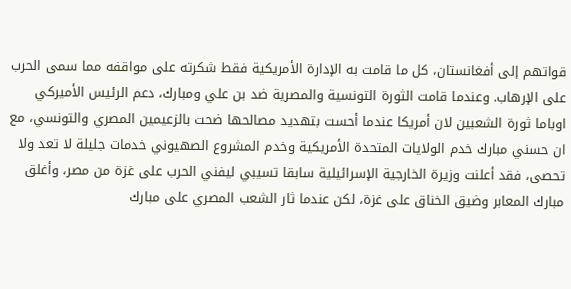قواتهم إلى أفغانستان، كل ما قامت به الإدارة الأمريكية فقط شكرته على مواقفه مما سمى الحرب على الإرهاب. وعندما قامت الثورة التونسية والمصرية ضد بن علي ومبارك، دعم الرئيس الأميركي اوباما ثورة الشعبين لان أمريكا عندما أحست بتهديد مصالحها ضحت بالزعيمين المصري والتونسي، مع ان حسني مبارك خدم الولايات المتحدة الأمريكية وخدم المشروع الصهيوني خدمات جليلة لا تعد ولا تحصى، فقد أعلنت وزيرة الخارجية الإسرائيلية سابقا تسيبي ليفني الحرب على غزة من مصر، وأغلق مبارك المعابر وضيق الخناق على غزة، لكن عندما ثار الشعب المصري على مبارك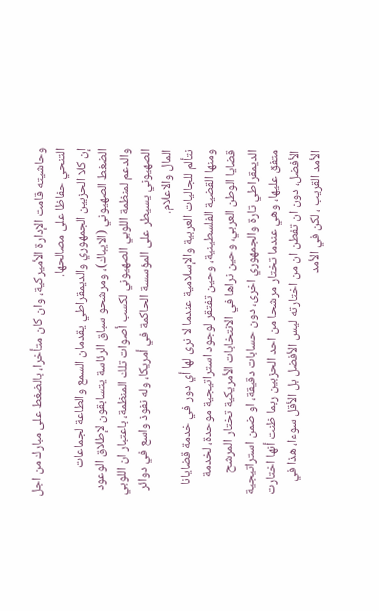وحاشيته قامت الإدارة الأميركية، وان كان متأخرا، بالضغط على مبارك من اجل التنحي حفاظا على مصالحها.
إن كلا الحزبين الجمهوري والديمقراطي يقدمان السمع والطاعة لجماعات الضغط الصهيوني (الايباك)، ومرشحو سباق الرئاسة يتسابقون لإطلاق الوعود والدعم لمنظمة اللوبي الصهيوني لكسب أصوات تلك المنظمة، باعتبار ان اللوبي الصهيوني يسيطر على المؤسسة الحاكمة في أمريكا، وله نفوذ واسع في دوائر المال والاعلام.
نتألم للجاليات العربية والإسلامية عندما لا نرى لها أي دور في خدمة قضايانا ومنها القضية الفلسطينية، وحين تفتقر لوجود استراتيجية موحدة، لخدمة قضايا الوطن العربي، وحين نراها في الانتخابات الأمريكية تختار المرشح الديمقراطي تارة والجمهوري اخرى، دون حسابات دقيقة، او ضمن استراتيجية متفق عليها، وهي عندما تختار مرشحا من احد الحزبين ربما ظنت أنها اختارت الأفضل، دون ان تفطن ان من اختارته ليس الأفضل بل الأقل سوءا، هذا في الأمد القريب ، لكن في الأمد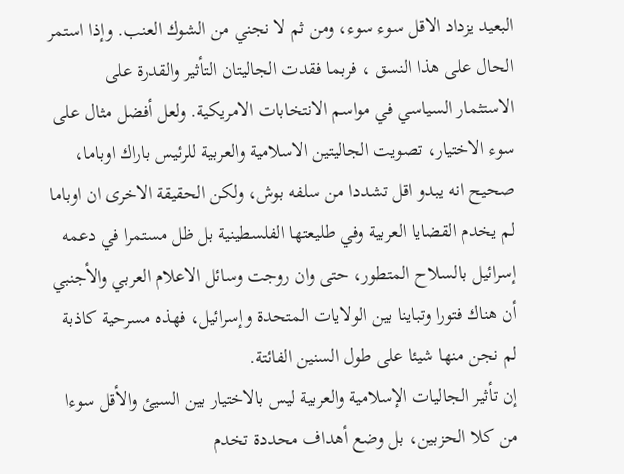البعيد يزداد الاقل سوء سوء، ومن ثم لا نجني من الشوك العنب. وإذا استمر الحال على هذا النسق ، فربما فقدت الجاليتان التأثير والقدرة على الاستثمار السياسي في مواسم الانتخابات الامريكية. ولعل أفضل مثال على سوء الاختيار، تصويت الجاليتين الاسلامية والعربية للرئيس باراك اوباما، صحيح انه يبدو اقل تشددا من سلفه بوش، ولكن الحقيقة الاخرى ان اوباما لم يخدم القضايا العربية وفي طليعتها الفلسطينية بل ظل مستمرا في دعمه إسرائيل بالسلاح المتطور، حتى وان روجت وسائل الاعلام العربي والأجنبي أن هناك فتورا وتباينا بين الولايات المتحدة وإسرائيل، فهذه مسرحية كاذبة لم نجن منها شيئا على طول السنين الفائتة.
إن تأثير الجاليات الإسلامية والعربية ليس بالاختيار بين السيئ والأقل سوءا من كلا الحزبين، بل وضع أهداف محددة تخدم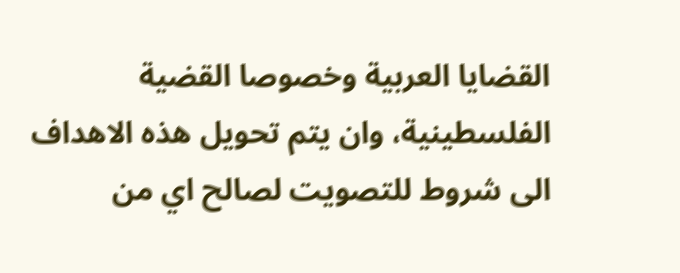القضايا العربية وخصوصا القضية الفلسطينية، وان يتم تحويل هذه الاهداف الى شروط للتصويت لصالح اي من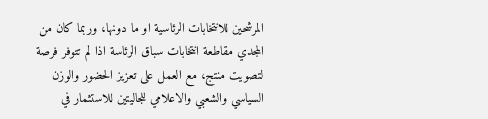المرشحين للانتخابات الرئاسية او ما دونها، وربما كان من المجدي مقاطعة انتخابات سباق الرئاسة اذا لم تتوفر فرصة لتصويت منتج، مع العمل على تعزيز الحضور والوزن السياسي والشعبي والاعلامي للجاليتين للاستثمار في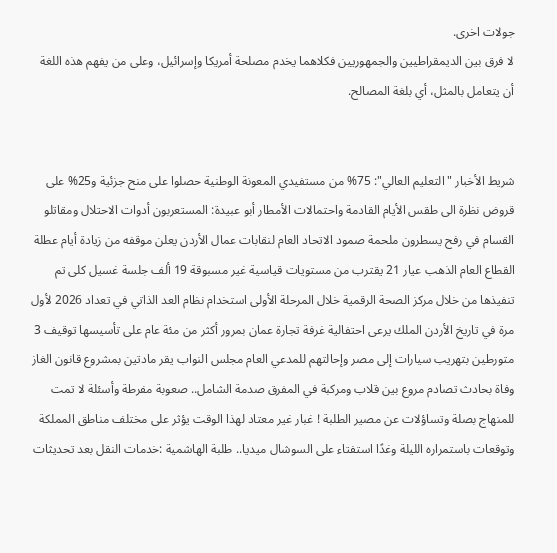جولات اخرى.
لا فرق بين الديمقراطيين والجمهوريين فكلاهما يخدم مصلحة أمريكا وإسرائيل، وعلى من يفهم هذه اللغة أن يتعامل بالمثل، أي بلغة المصالح.


شريط الأخبار "التعليم العالي": 75% من مستفيدي المعونة الوطنية حصلوا على منح جزئية و25% على قروض نظرة الى طقس الأيام القادمة واحتمالات الأمطار أبو عبيدة: المستعربون أدوات الاحتلال ومقاتلو القسام في رفح يسطرون ملحمة صمود الاتحاد العام لنقابات عمال الأردن يعلن موقفه من زيادة أيام عطلة القطاع العام الذهب عيار 21 يقترب من مستويات قياسية غير مسبوقة 19 ألف جلسة غسيل كلى تم تنفيذها من خلال مركز الصحة الرقمية خلال المرحلة الأولى استخدام نظام العد الذاتي في تعداد 2026 لأول مرة في تاريخ الأردن الملك يرعى احتفالية غرفة تجارة عمان بمرور أكثر من مئة عام على تأسيسها توقيف 3 متورطين بتهريب سيارات إلى مصر وإحالتهم للمدعي العام مجلس النواب يقر مادتين بمشروع قانون الغاز وفاة بحادث تصادم مروع بين قلاب ومركبة في المفرق صدمة الشامل.. صعوبة مفرطة وأسئلة لا تمت للمنهاج بصلة وتساؤلات عن مصير الطلبة ! غبار غير معتاد لهذا الوقت يؤثر على مختلف مناطق المملكة وتوقعات باستمراره الليلة وغدًا استفتاء على السوشال ميديا.. طلبة الهاشمية :خدمات النقل بعد تحديثات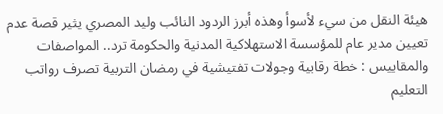هيئة النقل من سيء لأسوأ وهذه أبرز الردود النائب وليد المصري يثير قصة عدم تعيين مدير عام للمؤسسة الاستهلاكية المدنية والحكومة ترد.. المواصفات والمقاييس : خطة رقابية وجولات تفتيشية في رمضان التربية تصرف رواتب التعليم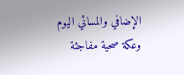الإضافي والمسائي اليوم وعكة صحية مفاجئة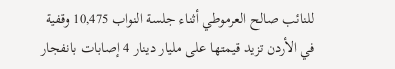للنائب صالح العرموطي أثناء جلسة النواب 10,475 وقفية في الأردن تزيد قيمتها على مليار دينار 4 إصابات بانفجار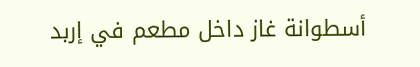أسطوانة غاز داخل مطعم في إربد